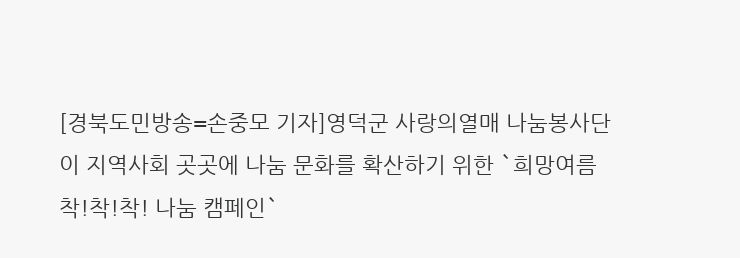[경북도민방송=손중모 기자]영덕군 사랑의열매 나눔봉사단이 지역사회 곳곳에 나눔 문화를 확산하기 위한 `희망여름 착!착!착! 나눔 캠페인`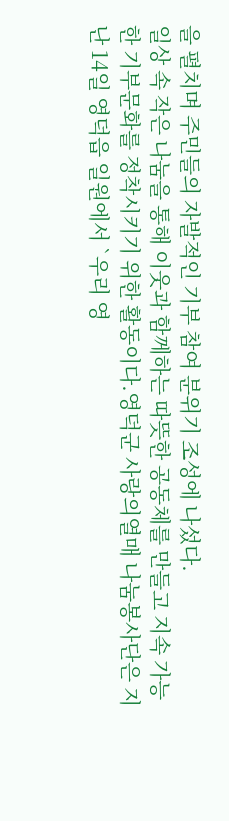을 펼치며 주민들의 자발적인 기부 참여 분위기 조성에 나섰다.
일상 속 작은 나눔을 통해 이웃과 함께하는 따뜻한 공동체를 만들고 지속 가능한 기부문화를 정착시키기 위한 활동이다.영덕군 사랑의열매 나눔봉사단은 지난 14일 영덕읍 일원에서 `우리 영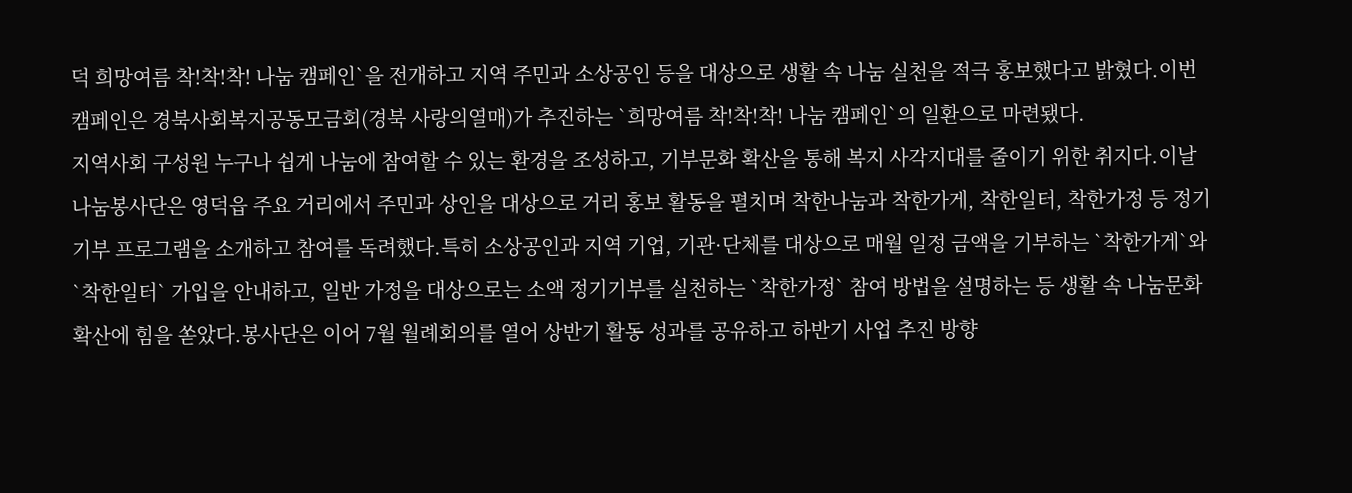덕 희망여름 착!착!착! 나눔 캠페인`을 전개하고 지역 주민과 소상공인 등을 대상으로 생활 속 나눔 실천을 적극 홍보했다고 밝혔다.이번 캠페인은 경북사회복지공동모금회(경북 사랑의열매)가 추진하는 `희망여름 착!착!착! 나눔 캠페인`의 일환으로 마련됐다.
지역사회 구성원 누구나 쉽게 나눔에 참여할 수 있는 환경을 조성하고, 기부문화 확산을 통해 복지 사각지대를 줄이기 위한 취지다.이날 나눔봉사단은 영덕읍 주요 거리에서 주민과 상인을 대상으로 거리 홍보 활동을 펼치며 착한나눔과 착한가게, 착한일터, 착한가정 등 정기기부 프로그램을 소개하고 참여를 독려했다.특히 소상공인과 지역 기업, 기관·단체를 대상으로 매월 일정 금액을 기부하는 `착한가게`와 `착한일터` 가입을 안내하고, 일반 가정을 대상으로는 소액 정기기부를 실천하는 `착한가정` 참여 방법을 설명하는 등 생활 속 나눔문화 확산에 힘을 쏟았다.봉사단은 이어 7월 월례회의를 열어 상반기 활동 성과를 공유하고 하반기 사업 추진 방향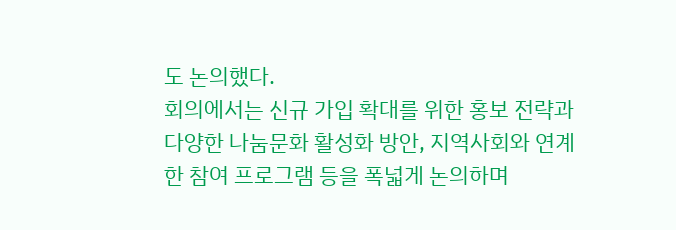도 논의했다.
회의에서는 신규 가입 확대를 위한 홍보 전략과 다양한 나눔문화 활성화 방안, 지역사회와 연계한 참여 프로그램 등을 폭넓게 논의하며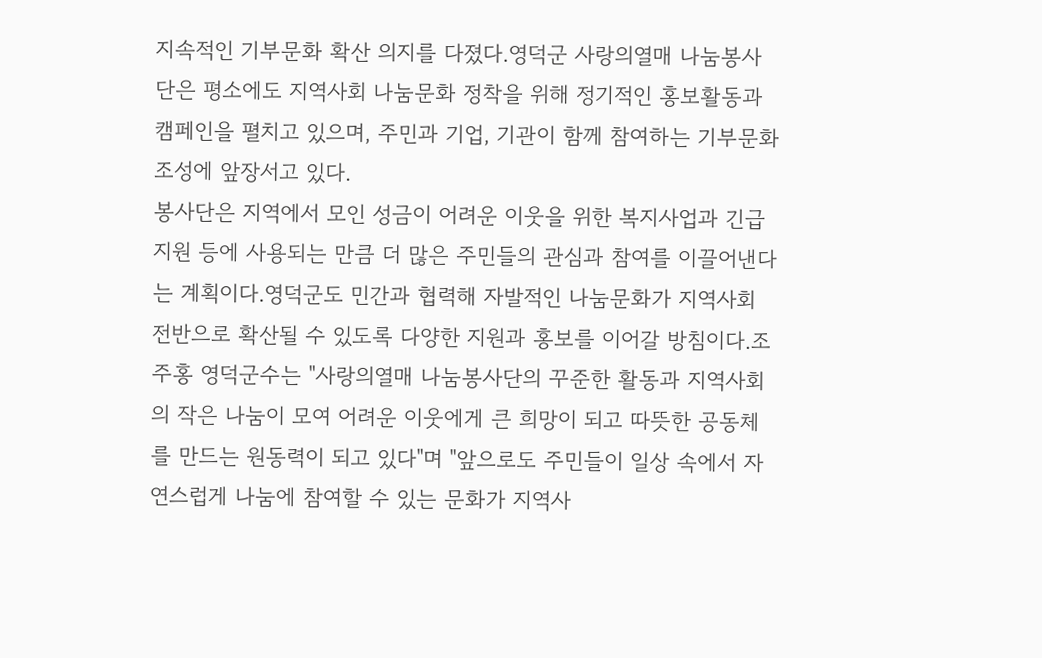지속적인 기부문화 확산 의지를 다졌다.영덕군 사랑의열매 나눔봉사단은 평소에도 지역사회 나눔문화 정착을 위해 정기적인 홍보활동과 캠페인을 펼치고 있으며, 주민과 기업, 기관이 함께 참여하는 기부문화 조성에 앞장서고 있다.
봉사단은 지역에서 모인 성금이 어려운 이웃을 위한 복지사업과 긴급 지원 등에 사용되는 만큼 더 많은 주민들의 관심과 참여를 이끌어낸다는 계획이다.영덕군도 민간과 협력해 자발적인 나눔문화가 지역사회 전반으로 확산될 수 있도록 다양한 지원과 홍보를 이어갈 방침이다.조주홍 영덕군수는 "사랑의열매 나눔봉사단의 꾸준한 활동과 지역사회의 작은 나눔이 모여 어려운 이웃에게 큰 희망이 되고 따뜻한 공동체를 만드는 원동력이 되고 있다"며 "앞으로도 주민들이 일상 속에서 자연스럽게 나눔에 참여할 수 있는 문화가 지역사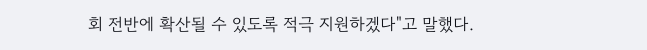회 전반에 확산될 수 있도록 적극 지원하겠다"고 말했다.